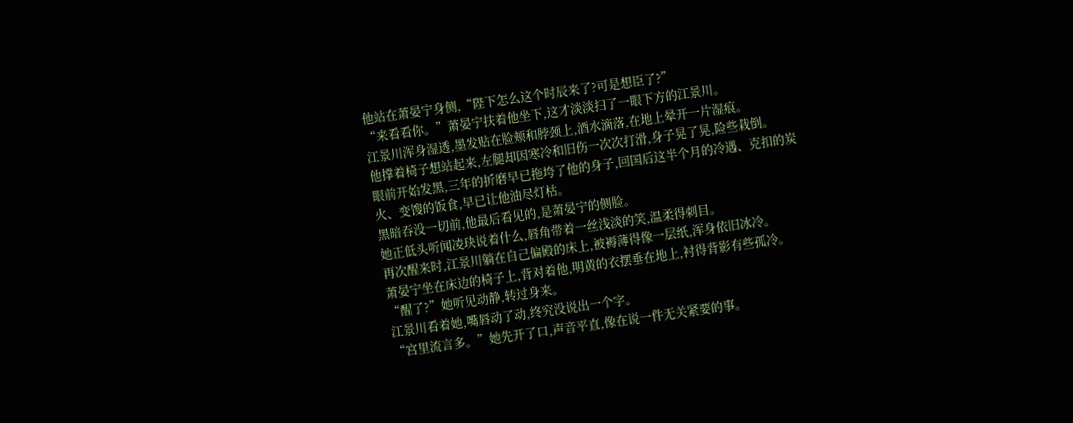他站在萧晏宁身侧,“陛下怎么这个时辰来了?可是想臣了?”
“来看看你。”萧晏宁扶着他坐下,这才淡淡扫了一眼下方的江景川。
江景川浑身湿透,墨发贴在脸颊和脖颈上,酒水滴落,在地上晕开一片湿痕。
他撑着椅子想站起来,左腿却因寒冷和旧伤一次次打滑,身子晃了晃,险些栽倒。
眼前开始发黑,三年的折磨早已拖垮了他的身子,回国后这半个月的冷遇、克扣的炭火、变馊的饭食,早已让他油尽灯枯。
黑暗吞没一切前,他最后看见的,是萧晏宁的侧脸。
她正低头听闻凌玦说着什么,唇角带着一丝浅淡的笑,温柔得刺目。
再次醒来时,江景川躺在自己偏殿的床上,被褥薄得像一层纸,浑身依旧冰冷。
萧晏宁坐在床边的椅子上,背对着他,明黄的衣摆垂在地上,衬得背影有些孤冷。
“醒了?”她听见动静,转过身来。
江景川看着她,嘴唇动了动,终究没说出一个字。
“宫里流言多。”她先开了口,声音平直,像在说一件无关紧要的事。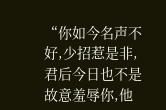“你如今名声不好,少招惹是非,君后今日也不是故意羞辱你,他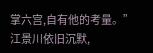掌六宫,自有他的考量。”
江景川依旧沉默,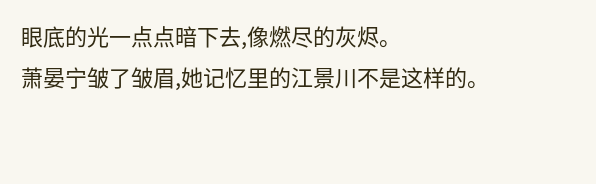眼底的光一点点暗下去,像燃尽的灰烬。
萧晏宁皱了皱眉,她记忆里的江景川不是这样的。